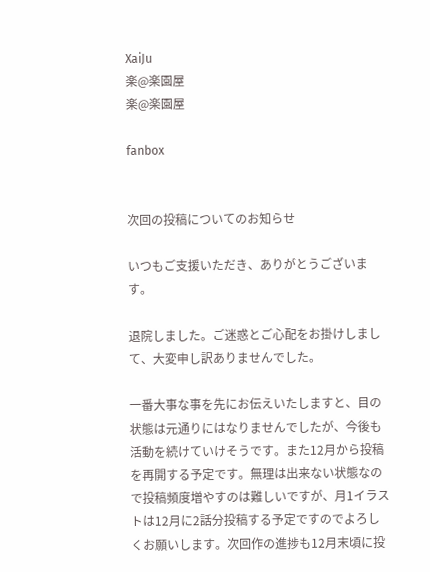XaiJu
楽@楽園屋
楽@楽園屋

fanbox


次回の投稿についてのお知らせ

いつもご支援いただき、ありがとうございます。

退院しました。ご迷惑とご心配をお掛けしまして、大変申し訳ありませんでした。

一番大事な事を先にお伝えいたしますと、目の状態は元通りにはなりませんでしたが、今後も活動を続けていけそうです。また12月から投稿を再開する予定です。無理は出来ない状態なので投稿頻度増やすのは難しいですが、月1イラストは12月に2話分投稿する予定ですのでよろしくお願いします。次回作の進捗も12月末頃に投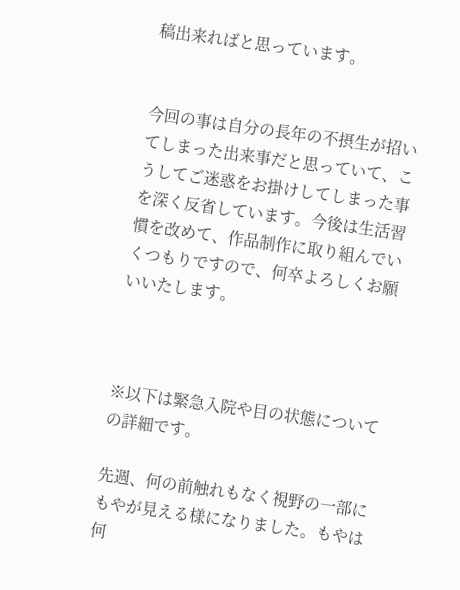稿出来ればと思っています。


今回の事は自分の長年の不摂生が招いてしまった出来事だと思っていて、こうしてご迷惑をお掛けしてしまった事を深く反省しています。今後は生活習慣を改めて、作品制作に取り組んでいくつもりですので、何卒よろしくお願いいたします。



※以下は緊急入院や目の状態についての詳細です。

先週、何の前触れもなく視野の一部にもやが見える様になりました。もやは何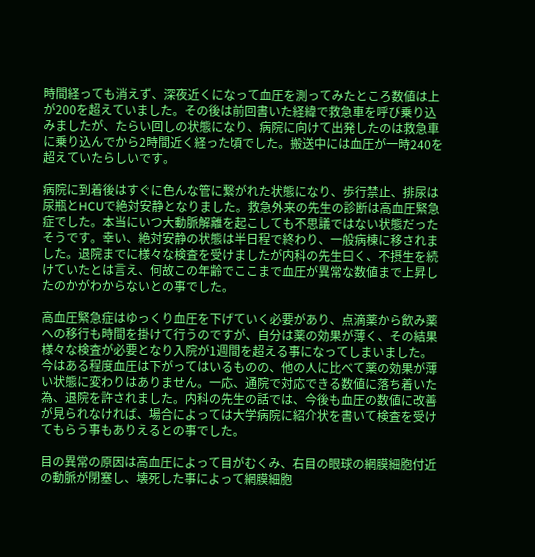時間経っても消えず、深夜近くになって血圧を測ってみたところ数値は上が200を超えていました。その後は前回書いた経緯で救急車を呼び乗り込みましたが、たらい回しの状態になり、病院に向けて出発したのは救急車に乗り込んでから2時間近く経った頃でした。搬送中には血圧が一時240を超えていたらしいです。

病院に到着後はすぐに色んな管に繋がれた状態になり、歩行禁止、排尿は尿瓶とHCUで絶対安静となりました。救急外来の先生の診断は高血圧緊急症でした。本当にいつ大動脈解離を起こしても不思議ではない状態だったそうです。幸い、絶対安静の状態は半日程で終わり、一般病棟に移されました。退院までに様々な検査を受けましたが内科の先生曰く、不摂生を続けていたとは言え、何故この年齢でここまで血圧が異常な数値まで上昇したのかがわからないとの事でした。

高血圧緊急症はゆっくり血圧を下げていく必要があり、点滴薬から飲み薬への移行も時間を掛けて行うのですが、自分は薬の効果が薄く、その結果様々な検査が必要となり入院が1週間を超える事になってしまいました。今はある程度血圧は下がってはいるものの、他の人に比べて薬の効果が薄い状態に変わりはありません。一応、通院で対応できる数値に落ち着いた為、退院を許されました。内科の先生の話では、今後も血圧の数値に改善が見られなければ、場合によっては大学病院に紹介状を書いて検査を受けてもらう事もありえるとの事でした。

目の異常の原因は高血圧によって目がむくみ、右目の眼球の網膜細胞付近の動脈が閉塞し、壊死した事によって網膜細胞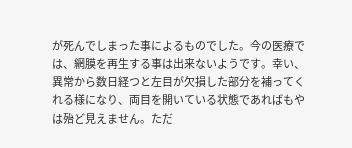が死んでしまった事によるものでした。今の医療では、網膜を再生する事は出来ないようです。幸い、異常から数日経つと左目が欠損した部分を補ってくれる様になり、両目を開いている状態であればもやは殆ど見えません。ただ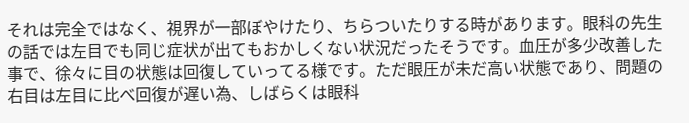それは完全ではなく、視界が一部ぼやけたり、ちらついたりする時があります。眼科の先生の話では左目でも同じ症状が出てもおかしくない状況だったそうです。血圧が多少改善した事で、徐々に目の状態は回復していってる様です。ただ眼圧が未だ高い状態であり、問題の右目は左目に比べ回復が遅い為、しばらくは眼科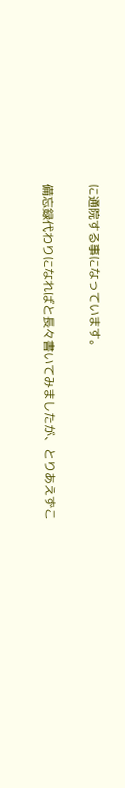に通院する事になっています。

備忘録代わりになればと長々書いてみましたが、とりあえずこ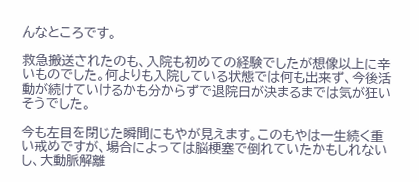んなところです。

救急搬送されたのも、入院も初めての経験でしたが想像以上に辛いものでした。何よりも入院している状態では何も出来ず、今後活動が続けていけるかも分からずで退院日が決まるまでは気が狂いそうでした。

今も左目を閉じた瞬間にもやが見えます。このもやは一生続く重い戒めですが、場合によっては脳梗塞で倒れていたかもしれないし、大動脈解離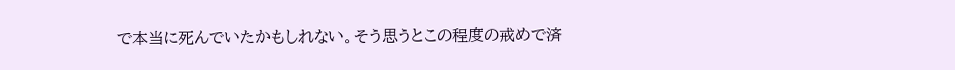で本当に死んでいたかもしれない。そう思うとこの程度の戒めで済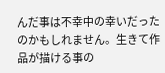んだ事は不幸中の幸いだったのかもしれません。生きて作品が描ける事の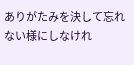ありがたみを決して忘れない様にしなけれ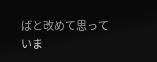ばと改めて思っていま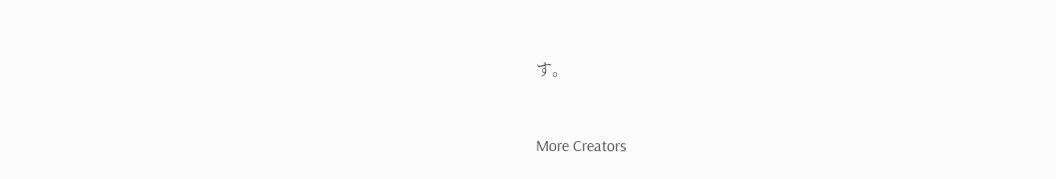す。


More Creators